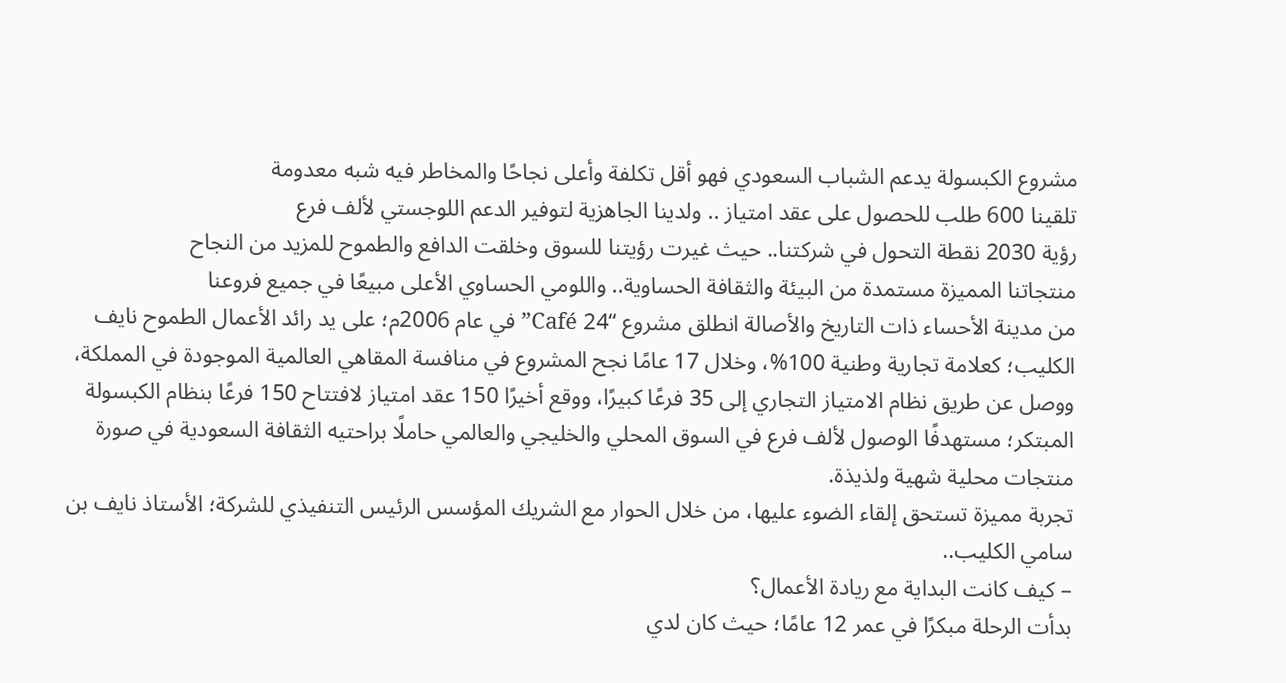مشروع الكبسولة يدعم الشباب السعودي فهو أقل تكلفة وأعلى نجاحًا والمخاطر فيه شبه معدومة
تلقينا 600 طلب للحصول على عقد امتياز .. ولدينا الجاهزية لتوفير الدعم اللوجستي لألف فرع
رؤية 2030 نقطة التحول في شركتنا.. حيث غيرت رؤيتنا للسوق وخلقت الدافع والطموح للمزيد من النجاح
منتجاتنا المميزة مستمدة من البيئة والثقافة الحساوية.. واللومي الحساوي الأعلى مبيعًا في جميع فروعنا
من مدينة الأحساء ذات التاريخ والأصالة انطلق مشروع “24 Café” في عام 2006م؛ على يد رائد الأعمال الطموح نايف الكليب؛ كعلامة تجارية وطنية 100%، وخلال 17 عامًا نجح المشروع في منافسة المقاهي العالمية الموجودة في المملكة، ووصل عن طريق نظام الامتياز التجاري إلى 35 فرعًا كبيرًا، ووقع أخيرًا 150 عقد امتياز لافتتاح 150 فرعًا بنظام الكبسولة المبتكر؛ مستهدفًا الوصول لألف فرع في السوق المحلي والخليجي والعالمي حاملًا براحتيه الثقافة السعودية في صورة منتجات محلية شهية ولذيذة.
تجربة مميزة تستحق إلقاء الضوء عليها، من خلال الحوار مع الشريك المؤسس الرئيس التنفيذي للشركة؛ الأستاذ نايف بن سامي الكليب..
– كيف كانت البداية مع ريادة الأعمال؟
بدأت الرحلة مبكرًا في عمر 12 عامًا؛ حيث كان لدي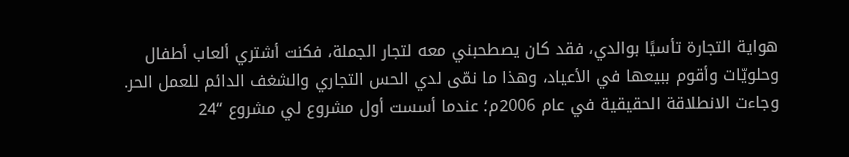هواية التجارة تأسيًا بوالدي، فقد كان يصطحبني معه لتجار الجملة، فكنت أشتري ألعاب أطفال وحلويّات وأقوم ببيعها في الأعياد، وهذا ما نمّى لدي الحس التجاري والشغف الدائم للعمل الحر.
وجاءت الانطلاقة الحقيقية في عام 2006م؛ عندما أسست أول مشروع لي مشروع “24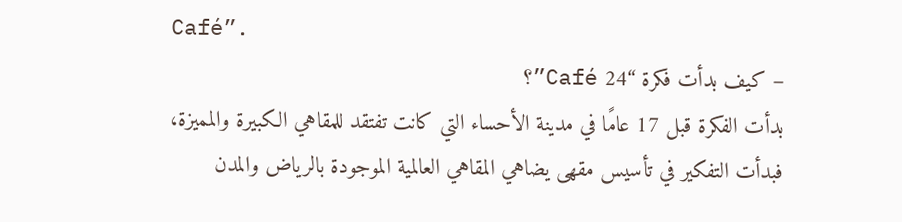Café”.
– كيف بدأت فكرة “24 Café”؟
بدأت الفكرة قبل 17 عامًا في مدينة الأحساء التي كانت تفتقد للمقاهي الكبيرة والمميزة، فبدأت التفكير في تأسيس مقهى يضاهي المقاهي العالمية الموجودة بالرياض والمدن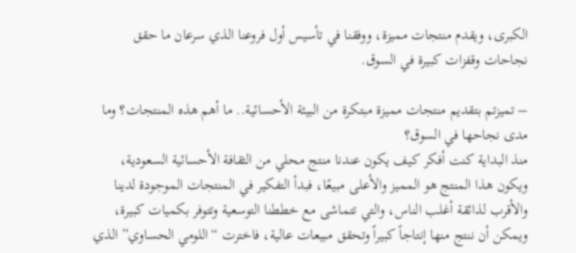الكبرى، ويقدم منتجات مميزة، ووفقنا في تأسيس أول فروعنا الذي سرعان ما حقق نجاحات وقفزات كبيرة في السوق.

– تميزتم بتقديم منتجات مميزة مبتكرة من البيئة الأحسائية.. ما أهم هذه المنتجات؟ وما مدى نجاحها في السوق؟
منذ البداية كنت أفكر كيف يكون عندنا منتج محلي من الثقافة الأحسائية السعودية، ويكون هذا المنتج هو المميز والأعلى مبيعًا، فبدأ التفكير في المنتجات الموجودة لدينا والأقرب لذائقة أغلب الناس، والتي تتماشى مع خططنا التوسعية وتتوفر بكميات كبيرة، ويمكن أن ننتج منها إنتاجاً كبيراً وتحقق مبيعات عالية، فاخترت “اللومي الحساوي” الذي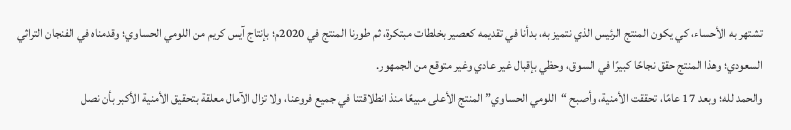تشتهر به الأحساء، كي يكون المنتج الرئيس الذي نتميز به، بدأنا في تقديمه كعصير بخلطات مبتكرة، ثم طورنا المنتج في 2020م؛ بإنتاج آيس كريم من اللومي الحساوي؛ وقدمناه في الفنجان التراثي السعودي؛ وهذا المنتج حقق نجاحًا كبيرًا في السوق، وحظي بإقبال غير عادي وغير متوقع من الجمهور.
والحمد لله؛ وبعد 17 عامًا، تحققت الأمنية، وأصبح “اللومي الحساوي” المنتج الأعلى مبيعًا منذ انطلاقتنا في جميع فروعنا، ولا تزال الآمال معلقة بتحقيق الأمنية الأكبر بأن نصل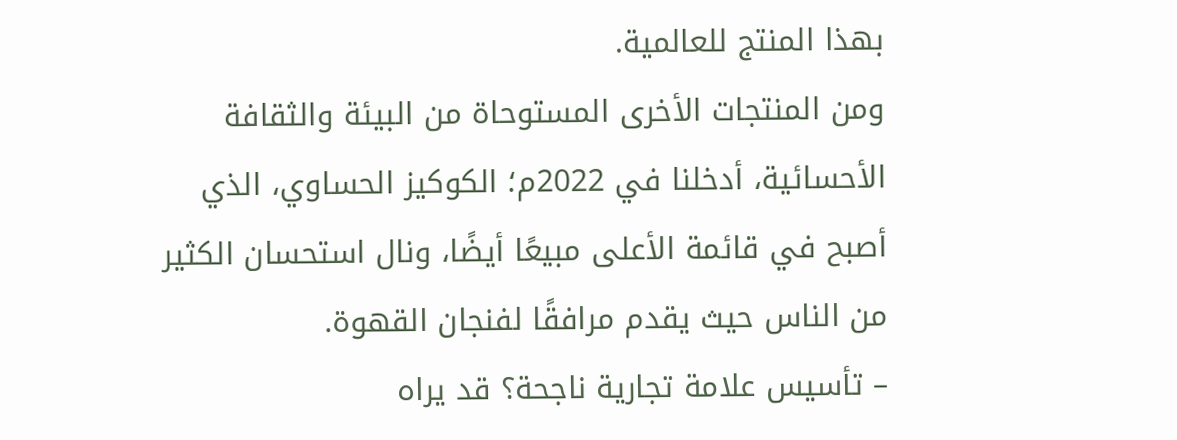بهذا المنتج للعالمية.
ومن المنتجات الأخرى المستوحاة من البيئة والثقافة الأحسائية، أدخلنا في 2022م؛ الكوكيز الحساوي، الذي أصبح في قائمة الأعلى مبيعًا أيضًا، ونال استحسان الكثير من الناس حيث يقدم مرافقًا لفنجان القهوة.
– تأسيس علامة تجارية ناجحة؟ قد يراه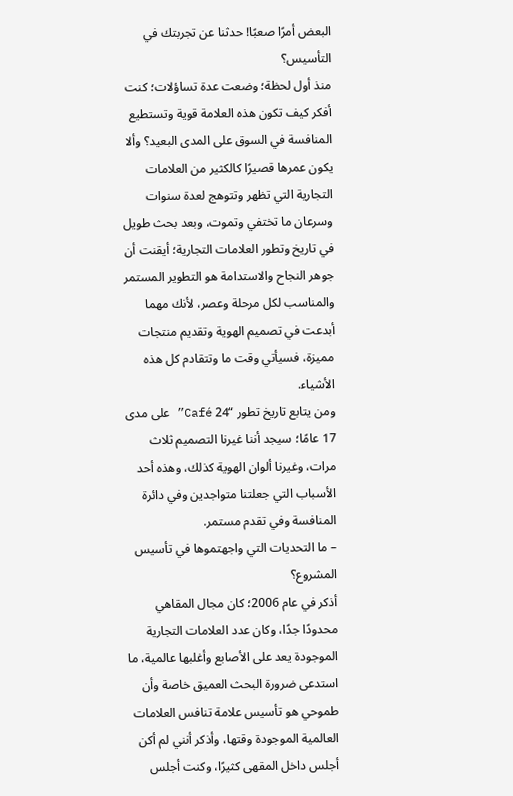البعض أمرًا صعبًا! حدثنا عن تجربتك في التأسيس؟
منذ أول لحظة؛ وضعت عدة تساؤلات؛ كنت أفكر كيف تكون هذه العلامة قوية وتستطيع المنافسة في السوق على المدى البعيد؟ وألا يكون عمرها قصيرًا كالكثير من العلامات التجارية التي تظهر وتتوهج لعدة سنوات وسرعان ما تختفي وتموت، وبعد بحث طويل في تاريخ وتطور العلامات التجارية؛ أيقنت أن جوهر النجاح والاستدامة هو التطوير المستمر والمناسب لكل مرحلة وعصر، لأنك مهما أبدعت في تصميم الهوية وتقديم منتجات مميزة، فسيأتي وقت ما وتتقادم كل هذه الأشياء.
ومن يتابع تاريخ تطور “24 Café” على مدى 17 عامًا؛ سيجد أننا غيرنا التصميم ثلاث مرات، وغيرنا ألوان الهوية كذلك، وهذه أحد الأسباب التي جعلتنا متواجدين وفي دائرة المنافسة وفي تقدم مستمر.
– ما التحديات التي واجهتموها في تأسيس المشروع؟
أذكر في عام 2006؛ كان مجال المقاهي محدودًا جدًا، وكان عدد العلامات التجارية الموجودة يعد على الأصابع وأغلبها عالمية، ما استدعى ضرورة البحث العميق خاصة وأن طموحي هو تأسيس علامة تنافس العلامات العالمية الموجودة وقتها، وأذكر أنني لم أكن أجلس داخل المقهى كثيرًا، وكنت أجلس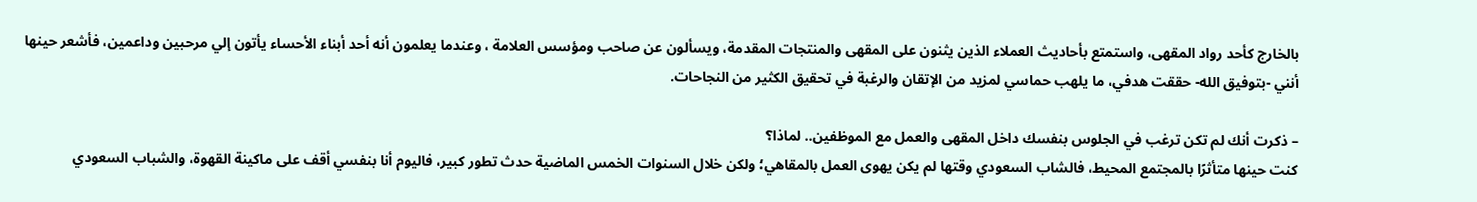بالخارج كأحد رواد المقهى، واستمتع بأحاديث العملاء الذين يثنون على المقهى والمنتجات المقدمة، ويسألون عن صاحب ومؤسس العلامة ، وعندما يعلمون أنه أحد أبناء الأحساء يأتون إلي مرحبين وداعمين، فأشعر حينها أنني -بتوفيق الله- حققت هدفي، ما يلهب حماسي لمزيد من الإتقان والرغبة في تحقيق الكثير من النجاحات.

– ذكرت أنك لم تكن ترغب في الجلوس بنفسك داخل المقهى والعمل مع الموظفين.. لماذا؟
كنت حينها متأثرًا بالمجتمع المحيط، فالشاب السعودي وقتها لم يكن يهوى العمل بالمقاهي؛ ولكن خلال السنوات الخمس الماضية حدث تطور كبير، فاليوم أنا بنفسي أقف على ماكينة القهوة، والشباب السعودي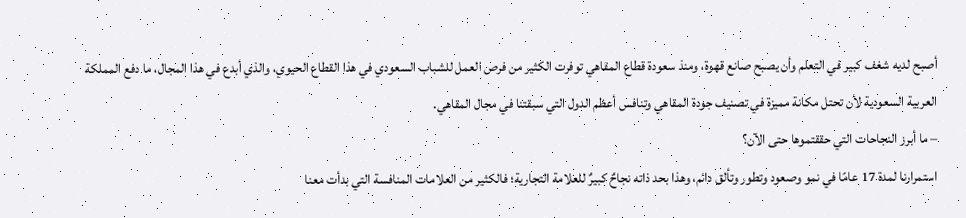أصبح لديه شغف كبير في التعلم وأن يصبح صانع قهوة، ومنذ سعودة قطاع المقاهي توفرت الكثير من فرص العمل للشباب السعودي في هذا القطاع الحيوي، والذي أبدع في هذا المجال، ما دفع المملكة العربية السعودية لأن تحتل مكانة مميزة في تصنيف جودة المقاهي وتنافس أعظم الدول التي سبقتنا في مجال المقاهي.
– ما أبرز النجاحات التي حققتموها حتى الآن؟
استمرارنا لمدة 17 عامًا في نمو وصعود وتطور وتألق دائم، وهذا بحد ذاته نجاحٌ كبيرٌ للعلامة التجارية؛ فالكثير من العلامات المنافسة التي بدأت معنا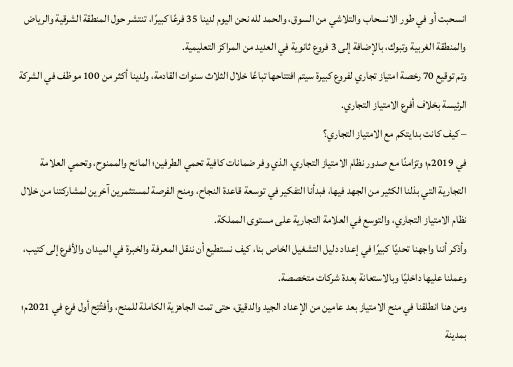انسحبت أو في طور الانسحاب والتلاشي من السوق، والحمد لله نحن اليوم لدينا 35 فرعًا كبيرًا، تنتشر حول المنطقة الشرقية والرياض والمنطقة الغربية وتبوك، بالإضافة إلى 3 فروع ثانوية في العديد من المراكز التعليمية.
وتم توقيع 70 رخصة امتياز تجاري لفروع كبيرة سيتم افتتاحها تباعًا خلال الثلاث سنوات القادمة، ولدينا أكثر من 100 موظف في الشركة الرئيسة بخلاف أفرع الامتياز التجاري.
– كيف كانت بدايتكم مع الامتياز التجاري؟
في 2019م؛ وتزامنًا مع صدور نظام الامتياز التجاري، الذي وفر ضمانات كافية تحمي الطرفين؛ المانح والممنوح، وتحمي العلامة التجارية التي بذلنا الكثير من الجهد فيها، فبدأنا التفكير في توسعة قاعدة النجاح، ومنح الفرصة لمستثمرين آخرين لمشاركتنا من خلال نظام الامتياز التجاري، والتوسع في العلامة التجارية على مستوى المملكة.
وأذكر أننا واجهنا تحديًا كبيرًا في إعداد دليل التشغيل الخاص بنا، كيف نستطيع أن ننقل المعرفة والخبرة في الميدان والأفرع إلى كتيب، وعملنا عليها داخليًا وبالاستعانة بعدة شركات متخصصة.
ومن هنا انطلقنا في منح الامتياز بعد عامين من الإعداد الجيد والدقيق، حتى تمت الجاهزية الكاملة للمنح، وأفتُتِح أول فرع في 2021م؛ بمدينة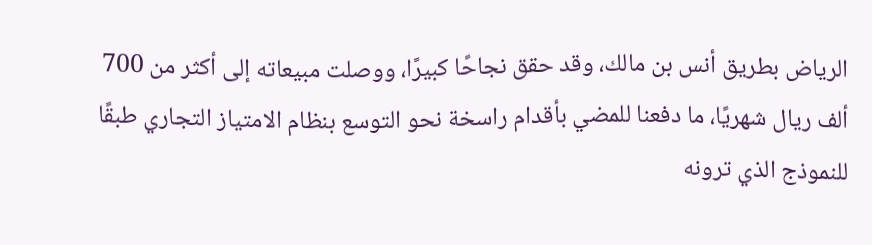الرياض بطريق أنس بن مالك، وقد حقق نجاحًا كبيرًا، ووصلت مبيعاته إلى أكثر من 700 ألف ريال شهريًا، ما دفعنا للمضي بأقدام راسخة نحو التوسع بنظام الامتياز التجاري طبقًا للنموذج الذي ترونه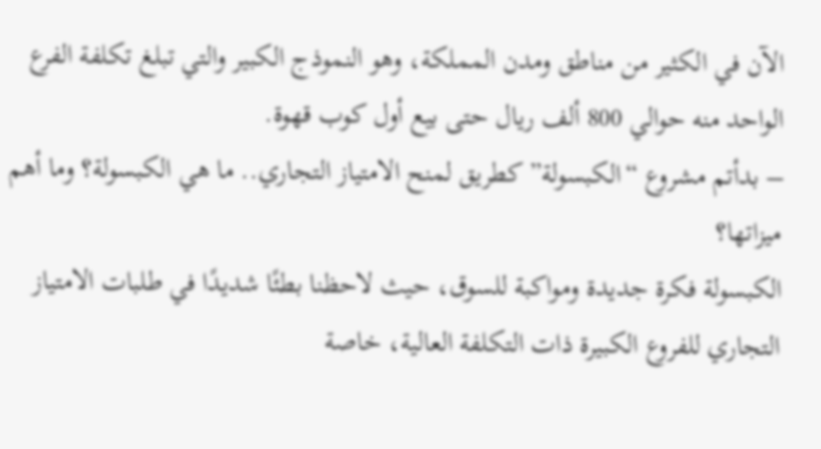الآن في الكثير من مناطق ومدن المملكة، وهو النموذج الكبير والتي تبلغ تكلفة الفرع الواحد منه حوالي 800 ألف ريال حتى بيع أول كوب قهوة.
– بدأتم مشروع “الكبسولة” كطريق لمنح الامتياز التجاري.. ما هي الكبسولة؟ وما أهم ميزاتها؟
الكبسولة فكرة جديدة ومواكبة للسوق، حيث لاحظنا بطئًا شديدًا في طلبات الامتياز التجاري للفروع الكبيرة ذات التكلفة العالية، خاصة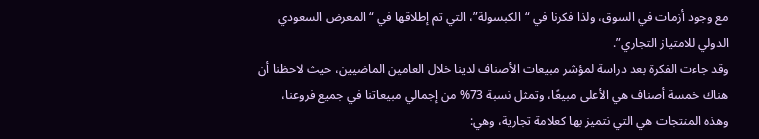مع وجود أزمات في السوق، ولذا فكرنا في “الكبسولة”، التي تم إطلاقها في “المعرض السعودي الدولي للامتياز التجاري”.
وقد جاءت الفكرة بعد دراسة لمؤشر مبيعات الأصناف لدينا خلال العامين الماضيين، حيث لاحظنا أن هناك خمسة أصناف هي الأعلى مبيعًا، وتمثل نسبة 73% من إجمالي مبيعاتنا في جميع فروعنا، وهذه المنتجات هي التي نتميز بها كعلامة تجارية، وهي: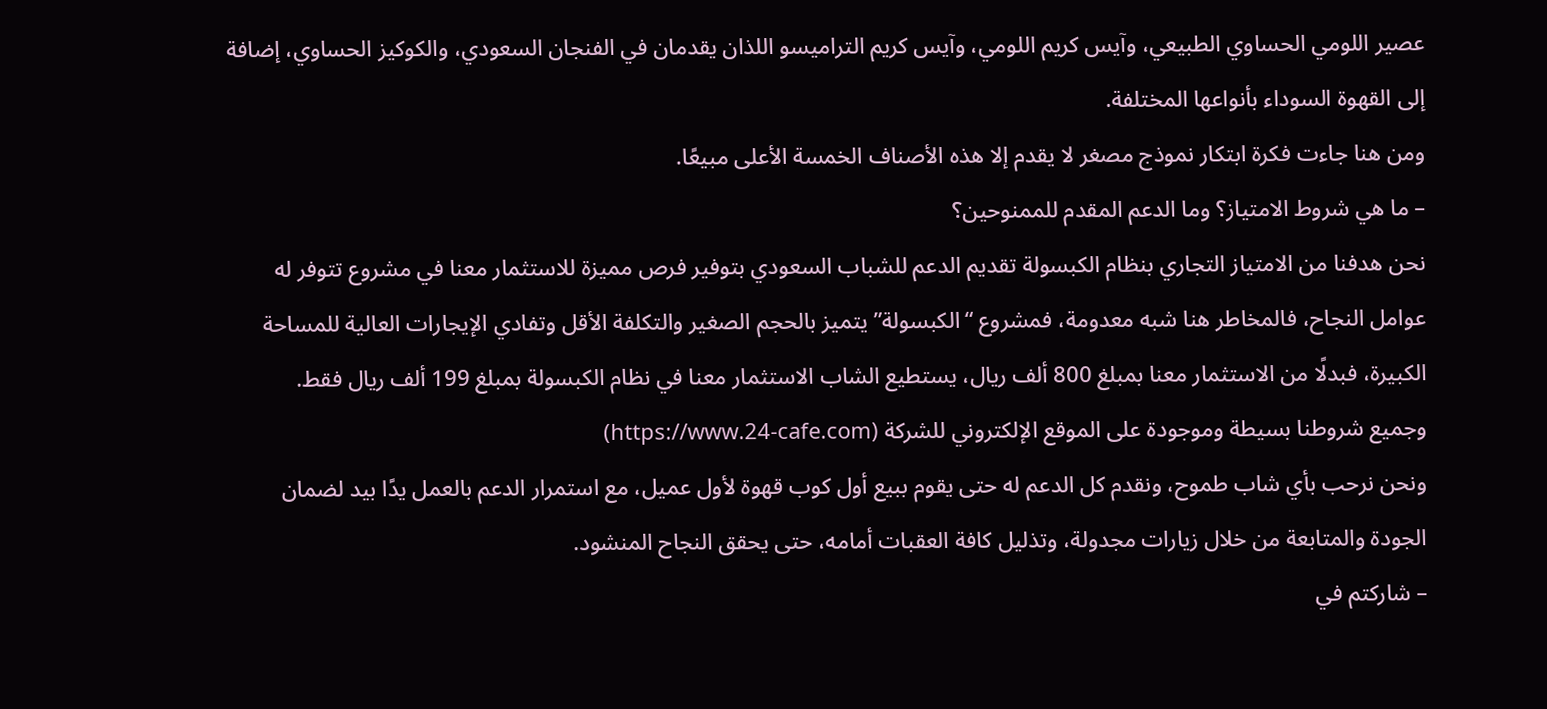عصير اللومي الحساوي الطبيعي، وآيس كريم اللومي، وآيس كريم التراميسو اللذان يقدمان في الفنجان السعودي، والكوكيز الحساوي، إضافة إلى القهوة السوداء بأنواعها المختلفة.
ومن هنا جاءت فكرة ابتكار نموذج مصغر لا يقدم إلا هذه الأصناف الخمسة الأعلى مبيعًا.
– ما هي شروط الامتياز؟ وما الدعم المقدم للممنوحين؟
نحن هدفنا من الامتياز التجاري بنظام الكبسولة تقديم الدعم للشباب السعودي بتوفير فرص مميزة للاستثمار معنا في مشروع تتوفر له عوامل النجاح، فالمخاطر هنا شبه معدومة، فمشروع “الكبسولة” يتميز بالحجم الصغير والتكلفة الأقل وتفادي الإيجارات العالية للمساحة الكبيرة، فبدلًا من الاستثمار معنا بمبلغ 800 ألف ريال، يستطيع الشاب الاستثمار معنا في نظام الكبسولة بمبلغ 199 ألف ريال فقط.
وجميع شروطنا بسيطة وموجودة على الموقع الإلكتروني للشركة (https://www.24-cafe.com)
ونحن نرحب بأي شاب طموح، ونقدم كل الدعم له حتى يقوم ببيع أول كوب قهوة لأول عميل، مع استمرار الدعم بالعمل يدًا بيد لضمان الجودة والمتابعة من خلال زيارات مجدولة، وتذليل كافة العقبات أمامه، حتى يحقق النجاح المنشود.
– شاركتم في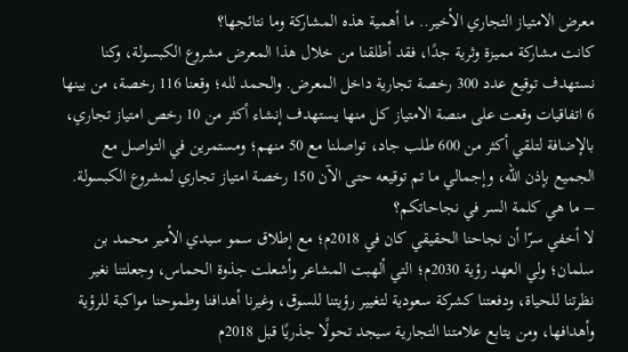معرض الامتياز التجاري الأخير.. ما أهمية هذه المشاركة وما نتائجها؟
كانت مشاركة مميزة وثرية جدًا، فقد أطلقنا من خلال هذا المعرض مشروع الكبسولة، وكنا نستهدف توقيع عدد 300 رخصة تجارية داخل المعرض. والحمد لله؛ وقعنا 116 رخصة، من بينها 6 اتفاقيات وقعت على منصة الامتياز كل منها يستهدف إنشاء أكثر من 10 رخص امتياز تجاري، بالإضافة لتلقي أكثر من 600 طلب جاد، تواصلنا مع 50 منهم؛ ومستمرين في التواصل مع الجميع بإذن الله، وإجمالي ما تم توقيعه حتى الآن 150 رخصة امتياز تجاري لمشروع الكبسولة.
– ما هي كلمة السر في نجاحاتكم؟
لا أخفي سرّا أن نجاحنا الحقيقي كان في 2018م؛ مع إطلاق سمو سيدي الأمير محمد بن سلمان؛ ولي العهد رؤية 2030م؛ التي ألهبت المشاعر وأشعلت جذوة الحماس، وجعلتنا نغير نظرتنا للحياة، ودفعتنا كشركة سعودية لتغيير رؤيتنا للسوق، وغيرنا أهدافنا وطموحنا مواكبة للرؤية وأهدافها، ومن يتابع علامتنا التجارية سيجد تحولًا جذريًا قبل 2018م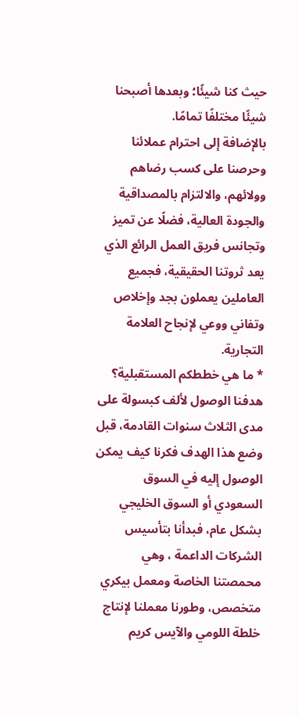حيث كنا شيئًا؛ وبعدها أصبحنا شيئًا مختلفًا تمامًا.
بالإضافة إلى احترام عملائنا وحرصنا على كسب رضاهم وولائهم، والالتزام بالمصداقية والجودة العالية، فضلًا عن تميز وتجانس فريق العمل الرائع الذي يعد ثروتنا الحقيقية، فجميع العاملين يعملون بجد وإخلاص وتفاني ووعي لإنجاح العلامة التجارية.
* ما هي خططكم المستقبلية؟
هدفنا الوصول لألف كبسولة على مدى الثلاث سنوات القادمة، قبل وضع هذا الهدف فكرنا كيف يمكن الوصول إليه في السوق السعودي أو السوق الخليجي بشكل عام، فبدأنا بتأسيس الشركات الداعمة ، وهي محمصتنا الخاصة ومعمل بيكري متخصص، وطورنا معملنا لإنتاج خلطة اللومي والآيس كريم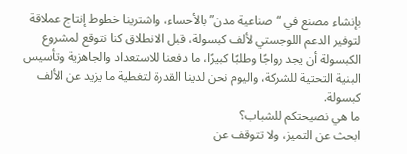بإنشاء مصنع في “صناعية مدن” بالأحساء، واشترينا خطوط إنتاج عملاقة لتوفير الدعم اللوجستي لألف كبسولة، قبل الانطلاق كنا نتوقع لمشروع الكبسولة أن يجد رواجًا وطلبًا كبيرًا، ما دفعنا للاستعداد والجاهزية وتأسيس البنية التحتية للشركة، واليوم نحن لدينا القدرة لتغطية ما يزيد عن الألف كبسولة.
ما هي نصيحتكم للشباب؟
ابحث عن التميز، ولا تتوقف عن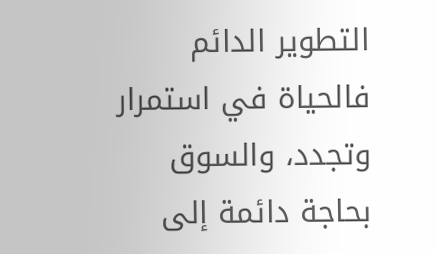التطوير الدائم فالحياة في استمرار وتجدد، والسوق بحاجة دائمة إلى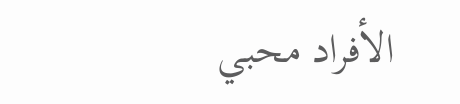الأفراد محبي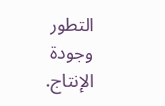التطور وجودة الإنتاج.